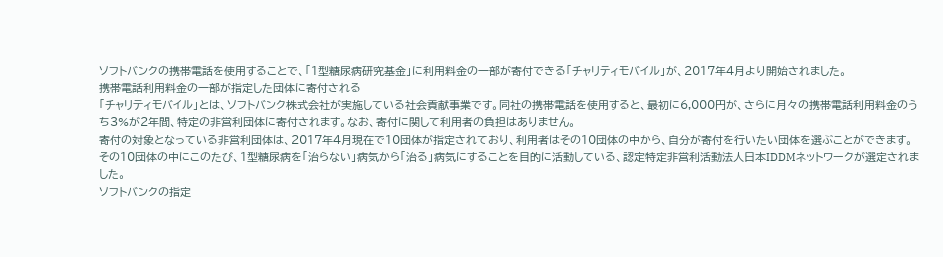ソフトバンクの携帯電話を使用することで、「1型糖尿病研究基金」に利用料金の一部が寄付できる「チャリティモバイル」が、2017年4月より開始されました。
携帯電話利用料金の一部が指定した団体に寄付される
「チャリティモバイル」とは、ソフトバンク株式会社が実施している社会貢献事業です。同社の携帯電話を使用すると、最初に6,000円が、さらに月々の携帯電話利用料金のうち3%が2年間、特定の非営利団体に寄付されます。なお、寄付に関して利用者の負担はありません。
寄付の対象となっている非営利団体は、2017年4月現在で10団体が指定されており、利用者はその10団体の中から、自分が寄付を行いたい団体を選ぶことができます。
その10団体の中にこのたび、1型糖尿病を「治らない」病気から「治る」病気にすることを目的に活動している、認定特定非営利活動法人日本IDDMネットワークが選定されました。
ソフトバンクの指定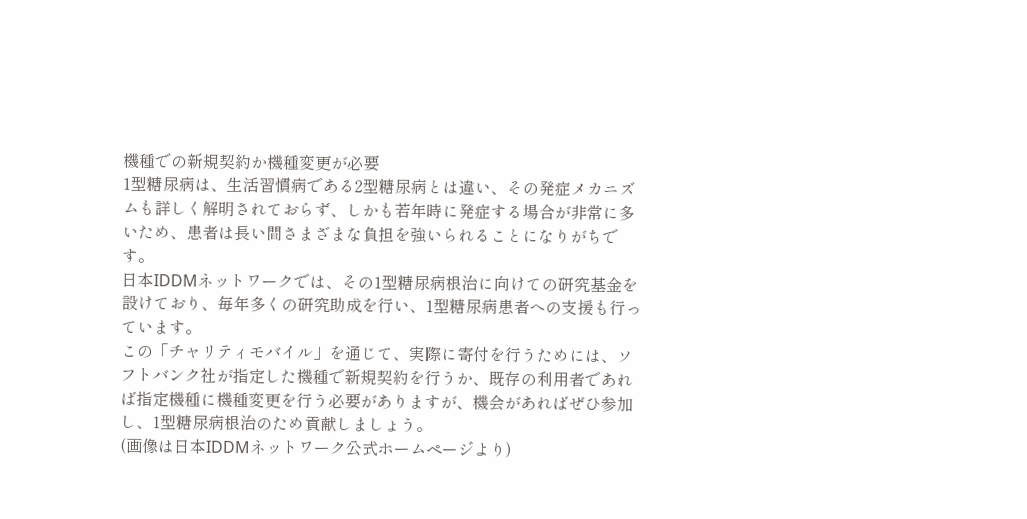機種での新規契約か機種変更が必要
1型糖尿病は、生活習慣病である2型糖尿病とは違い、その発症メカニズムも詳しく解明されておらず、しかも若年時に発症する場合が非常に多いため、患者は長い間さまざまな負担を強いられることになりがちです。
日本IDDMネットワークでは、その1型糖尿病根治に向けての研究基金を設けており、毎年多くの研究助成を行い、1型糖尿病患者への支援も行っています。
この「チャリティモバイル」を通じて、実際に寄付を行うためには、ソフトバンク社が指定した機種で新規契約を行うか、既存の利用者であれば指定機種に機種変更を行う必要がありますが、機会があればぜひ参加し、1型糖尿病根治のため貢献しましょう。
(画像は日本IDDMネットワーク公式ホームページより)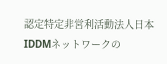認定特定非営利活動法人日本IDDMネットワークの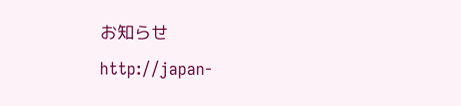お知らせ
http://japan-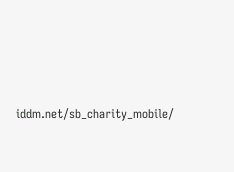iddm.net/sb_charity_mobile/